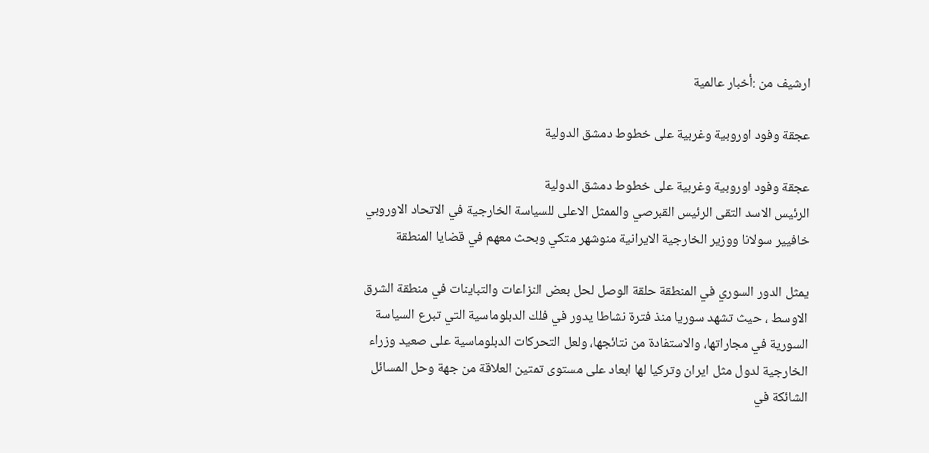ارشيف من :أخبار عالمية

عجقة وفود اوروبية وغربية على خطوط دمشق الدولية

عجقة وفود اوروبية وغربية على خطوط دمشق الدولية
الرئيس الاسد التقى الرئيس القبرصي والممثل الاعلى للسياسة الخارجية في الاتحاد الاوروبي خافيير سولانا ووزير الخارجية الايرانية منوشهر متكي وبحث معهم في قضايا المنطقة

يمثل الدور السوري في المنطقة حلقة الوصل لحل بعض النزاعات والتباينات في منطقة الشرق الاوسط ، حيث تشهد سوريا منذ فترة نشاطا يدور في فلك الدبلوماسية التي تبرع السياسة السورية في مجاراتها، والاستفادة من نتائجها، ولعل التحركات الدبلوماسية على صعيد وزراء الخارجية لدول مثل ايران وتركيا لها ابعاد على مستوى تمتين العلاقة من جهة وحل المسائل الشائكة في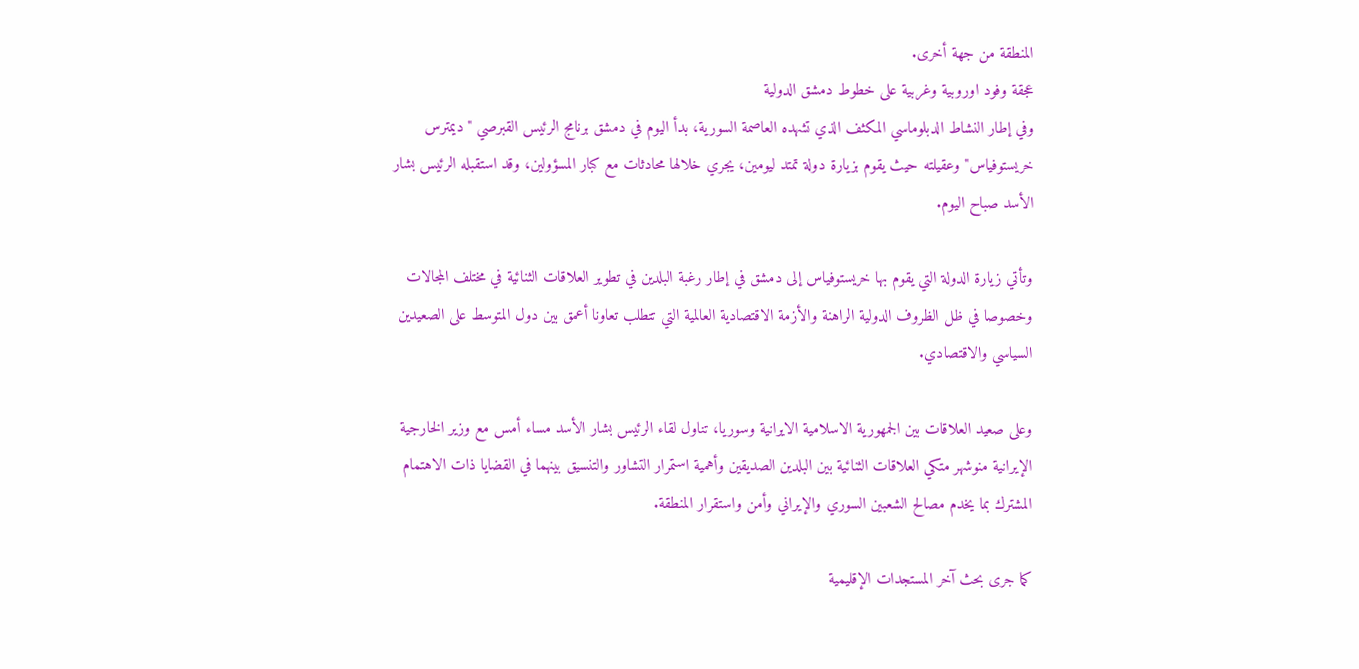المنطقة من جهة أخرى.
عجقة وفود اوروبية وغربية على خطوط دمشق الدولية
وفي إطار النشاط الدبلوماسي المكثف الذي تشهده العاصمة السورية، بدأ اليوم في دمشق برنامج الرئيس القبرصي "ديمترس خريستوفياس" وعقيلته حيث يقوم بزيارة دولة تمتد ليومين، يجري خلالها محادثات مع كبار المسؤولين، وقد استقبله الرئيس بشار الأسد صباح اليوم.

وتأتي زيارة الدولة التي يقوم بها خريستوفياس إلى دمشق في إطار رغبة البلدين في تطوير العلاقات الثنائية في مختلف المجالات وخصوصا في ظل الظروف الدولية الراهنة والأزمة الاقتصادية العالمية التي تتطلب تعاونا أعمق بين دول المتوسط على الصعيدين السياسي والاقتصادي.

وعلى صعيد العلاقات بين الجمهورية الاسلامية الايرانية وسوريا، تناول لقاء الرئيس بشار الأسد مساء أمس مع وزير الخارجية الإيرانية منوشهر متكي العلاقات الثنائية بين البلدين الصديقين وأهمية استمرار التشاور والتنسيق بينهما في القضايا ذات الاهتمام المشترك بما يخدم مصالح الشعبين السوري والإيراني وأمن واستقرار المنطقة.

كما جرى بحث آخر المستجدات الإقليمية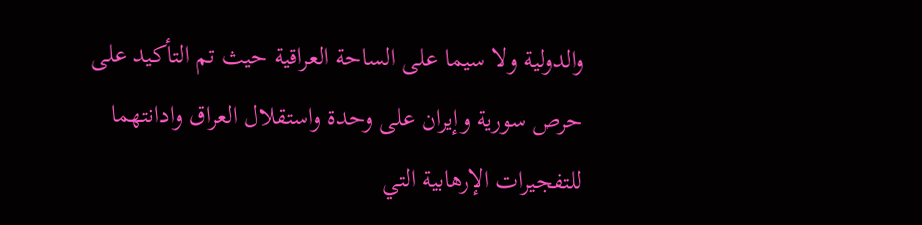والدولية ولا سيما على الساحة العراقية حيث تم التأكيد على حرص سورية وإيران على وحدة واستقلال العراق وادانتهما للتفجيرات الإرهابية التي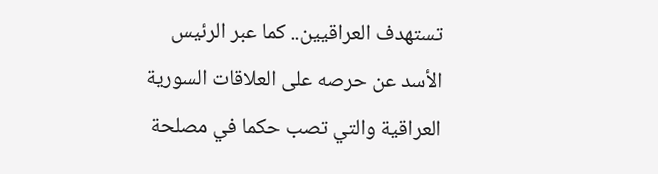تستهدف العراقيين.. كما عبر الرئيس الأسد عن حرصه على العلاقات السورية العراقية والتي تصب حكما في مصلحة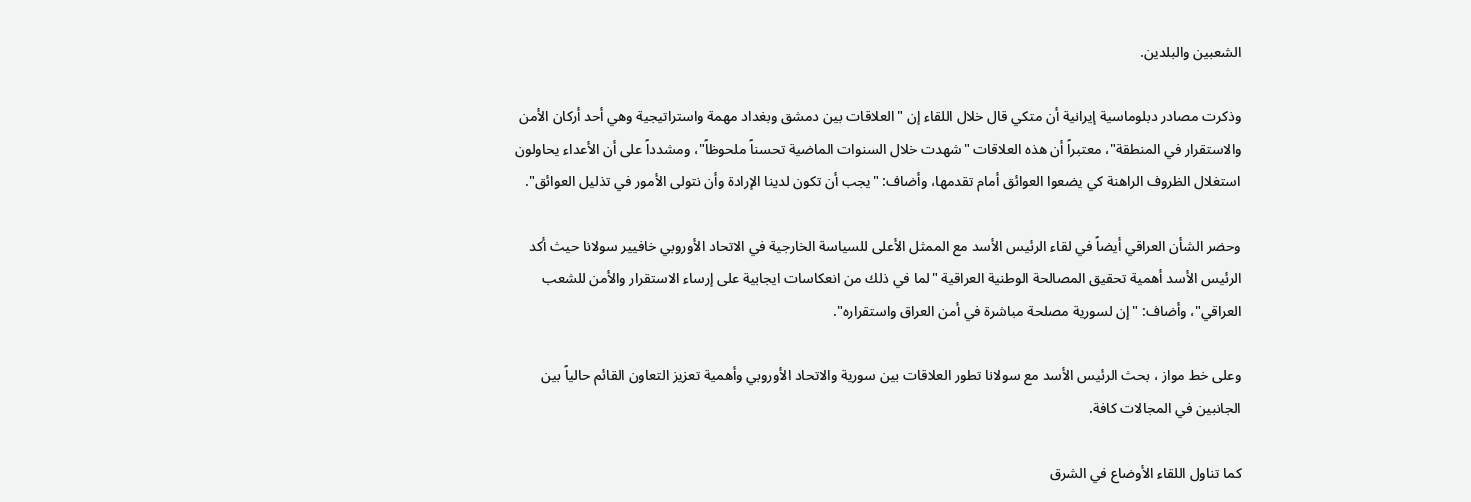الشعبين والبلدين.

وذكرت مصادر دبلوماسية إيرانية أن متكي قال خلال اللقاء إن "العلاقات بين دمشق وبغداد مهمة واستراتيجية وهي أحد أركان الأمن والاستقرار في المنطقة"، معتبراً أن هذه العلاقات "شهدت خلال السنوات الماضية تحسناً ملحوظاً"، ومشدداً على أن الأعداء يحاولون استغلال الظروف الراهنة كي يضعوا العوائق أمام تقدمها، وأضاف: "يجب أن تكون لدينا الإرادة وأن نتولى الأمور في تذليل العوائق".

وحضر الشأن العراقي أيضاً في لقاء الرئيس الأسد مع الممثل الأعلى للسياسة الخارجية في الاتحاد الأوروبي خافيير سولانا حيث أكد الرئيس الأسد أهمية تحقيق المصالحة الوطنية العراقية "لما في ذلك من انعكاسات ايجابية على إرساء الاستقرار والأمن للشعب العراقي"، وأضاف: "إن لسورية مصلحة مباشرة في أمن العراق واستقراره".

وعلى خط مواز ، بحث الرئيس الأسد مع سولانا تطور العلاقات بين سورية والاتحاد الأوروبي وأهمية تعزيز التعاون القائم حالياً بين الجانبين في المجالات كافة.

كما تناول اللقاء الأوضاع في الشرق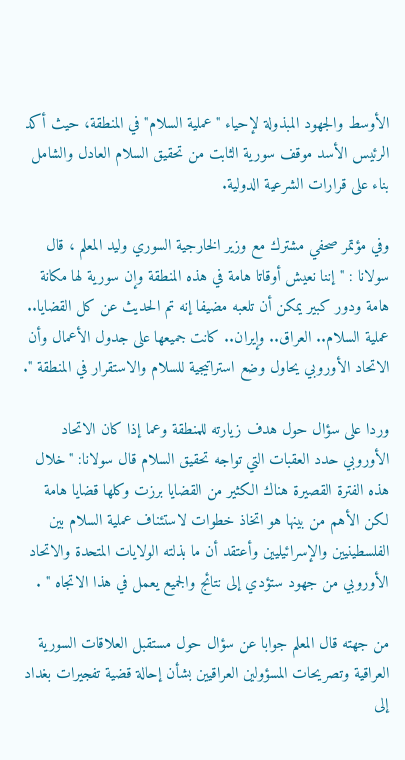الأوسط والجهود المبذولة لإحياء "عملية السلام" في المنطقة، حيث أكد الرئيس الأسد موقف سورية الثابت من تحقيق السلام العادل والشامل بناء على قرارات الشرعية الدولية.

وفي مؤتمر صحفي مشترك مع وزير الخارجية السوري وليد المعلم ، قال سولانا : "إننا نعيش أوقاتا هامة في هذه المنطقة وإن سورية لها مكانة هامة ودور كبير يمكن أن تلعبه مضيفا إنه تم الحديث عن كل القضايا.. عملية السلام.. العراق.. وإيران.. كانت جميعها على جدول الأعمال وأن الاتحاد الأوروبي يحاول وضع استراتيجية للسلام والاستقرار في المنطقة ".

وردا على سؤال حول هدف زيارته للمنطقة وعما إذا كان الاتحاد الأوروبي حدد العقبات التي تواجه تحقيق السلام قال سولانا: "خلال هذه الفترة القصيرة هناك الكثير من القضايا برزت وكلها قضايا هامة لكن الأهم من بينها هو اتخاذ خطوات لاستئناف عملية السلام بين الفلسطينيين والإسرائيليين وأعتقد أن ما بذلته الولايات المتحدة والاتحاد الأوروبي من جهود ستؤدي إلى نتائج والجميع يعمل في هذا الاتجاه " .

من جهته قال المعلم جوابا عن سؤال حول مستقبل العلاقات السورية العراقية وتصريحات المسؤولين العراقيين بشأن إحالة قضية تفجيرات بغداد إلى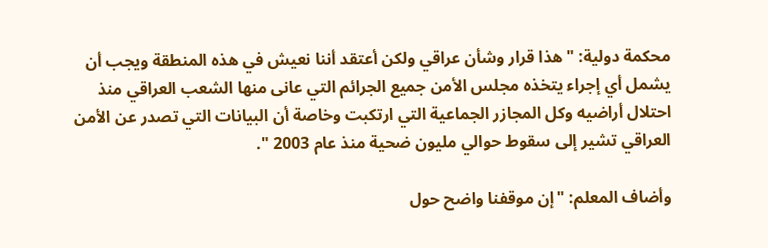محكمة دولية: "هذا قرار وشأن عراقي ولكن أعتقد أننا نعيش في هذه المنطقة ويجب أن يشمل أي إجراء يتخذه مجلس الأمن جميع الجرائم التي عانى منها الشعب العراقي منذ احتلال أراضيه وكل المجازر الجماعية التي ارتكبت وخاصة أن البيانات التي تصدر عن الأمن العراقي تشير إلى سقوط حوالي مليون ضحية منذ عام 2003 ".

وأضاف المعلم: "إن موقفنا واضح حول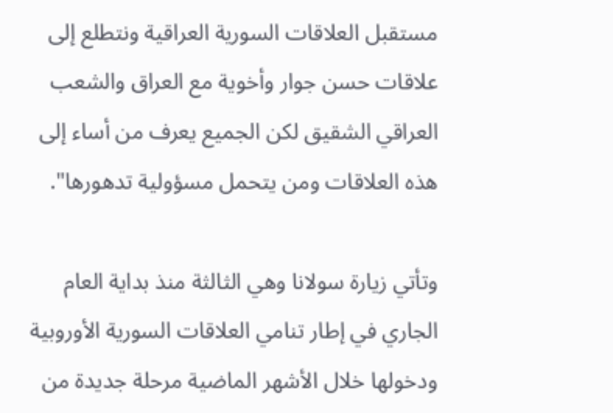مستقبل العلاقات السورية العراقية ونتطلع إلى علاقات حسن جوار وأخوية مع العراق والشعب العراقي الشقيق لكن الجميع يعرف من أساء إلى هذه العلاقات ومن يتحمل مسؤولية تدهورها".

وتأتي زيارة سولانا وهي الثالثة منذ بداية العام الجاري في إطار تنامي العلاقات السورية الأوروبية ودخولها خلال الأشهر الماضية مرحلة جديدة من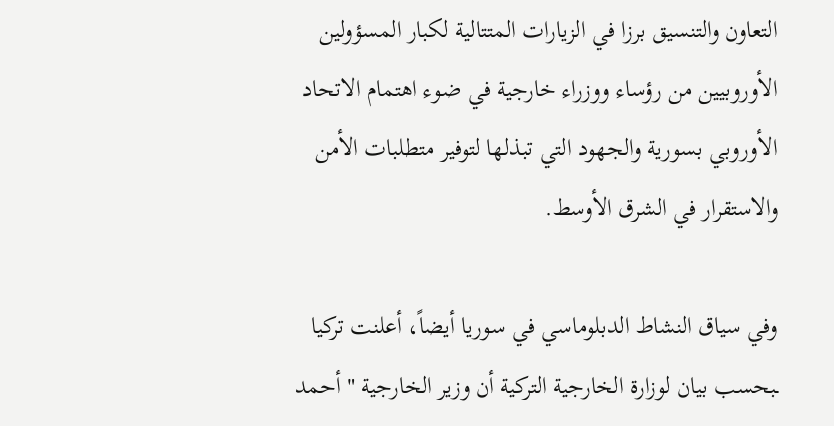التعاون والتنسيق برزا في الزيارات المتتالية لكبار المسؤولين الأوروبيين من رؤساء ووزراء خارجية في ضوء اهتمام الاتحاد الأوروبي بسورية والجهود التي تبذلها لتوفير متطلبات الأمن والاستقرار في الشرق الأوسط.

وفي سياق النشاط الدبلوماسي في سوريا أيضاً، أعلنت تركيا ـبحسب بيان لوزارة الخارجية التركية أن وزير الخارجية "أحمد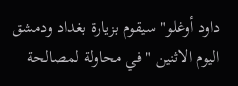داود أوغلو" سيقوم بزيارة بغداد ودمشق اليوم الاثنين "في محاولة لمصالحة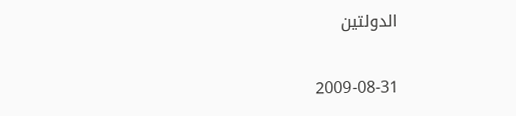الدولتين

2009-08-31